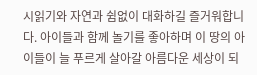시읽기와 자연과 쉼없이 대화하길 즐거워합니다. 아이들과 함께 놀기를 좋아하며 이 땅의 아이들이 늘 푸르게 살아갈 아름다운 세상이 되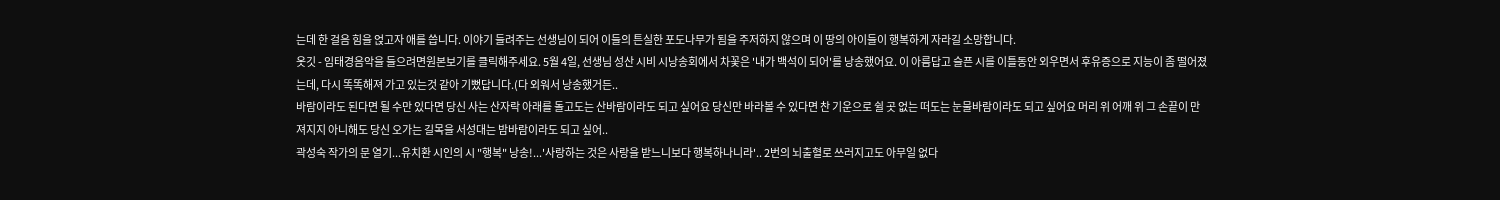는데 한 걸음 힘을 얹고자 애를 씁니다. 이야기 들려주는 선생님이 되어 이들의 튼실한 포도나무가 됨을 주저하지 않으며 이 땅의 아이들이 행복하게 자라길 소망합니다.
옷깃 - 임태경음악을 들으려면원본보기를 클릭해주세요. 5월 4일, 선생님 성산 시비 시낭송회에서 차꽃은 '내가 백석이 되어'를 낭송했어요. 이 아름답고 슬픈 시를 이틀동안 외우면서 후유증으로 지능이 좀 떨어졌는데, 다시 똑똑해져 가고 있는것 같아 기뻤답니다.(다 외워서 낭송했거든..
바람이라도 된다면 될 수만 있다면 당신 사는 산자락 아래를 돌고도는 산바람이라도 되고 싶어요 당신만 바라볼 수 있다면 찬 기운으로 쉴 곳 없는 떠도는 눈물바람이라도 되고 싶어요 머리 위 어깨 위 그 손끝이 만져지지 아니해도 당신 오가는 길목을 서성대는 밤바람이라도 되고 싶어..
곽성숙 작가의 문 열기...유치환 시인의 시 "행복" 낭송!...'사랑하는 것은 사랑을 받느니보다 행복하나니라'.. 2번의 뇌출혈로 쓰러지고도 아무일 없다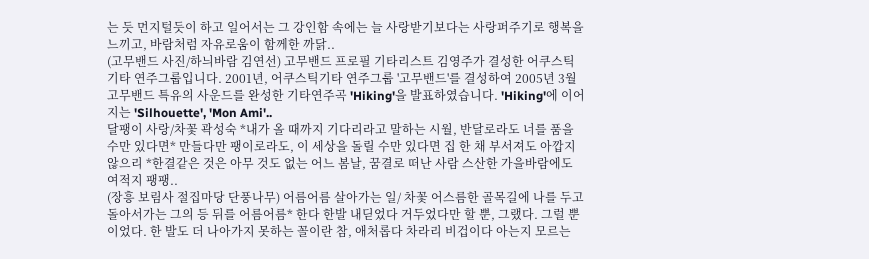는 듯 먼지털듯이 하고 일어서는 그 강인함 속에는 늘 사랑받기보다는 사랑퍼주기로 행복을 느끼고, 바람처럼 자유로움이 함께한 까닭..
(고무밴드 사진/하늬바람 김연선) 고무밴드 프로필 기타리스트 김영주가 결성한 어쿠스틱기타 연주그룹입니다. 2001년, 어쿠스틱기타 연주그룹 '고무밴드'를 결성하여 2005년 3월 고무밴드 특유의 사운드를 완성한 기타연주곡 'Hiking'을 발표하였습니다. 'Hiking'에 이어지는 'Silhouette', 'Mon Ami'..
달팽이 사랑/차꽃 곽성숙 *내가 올 때까지 기다리라고 말하는 시월, 반달로라도 너를 품을 수만 있다면* 만들다만 팽이로라도, 이 세상을 돌릴 수만 있다면 집 한 채 부서져도 아깝지 않으리 *한결같은 것은 아무 것도 없는 어느 봄날, 꿈결로 떠난 사람 스산한 가을바람에도 여적지 팽팽..
(장흥 보림사 절집마당 단풍나무) 어름어름 살아가는 일/ 차꽃 어스름한 골목길에 나를 두고 돌아서가는 그의 등 뒤를 어름어름* 한다 한발 내딛었다 거두었다만 할 뿐, 그랬다. 그럴 뿐이었다. 한 발도 더 나아가지 못하는 꼴이란 참, 애처롭다 차라리 비겁이다 아는지 모르는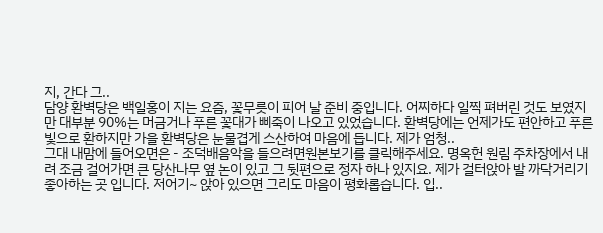지, 간다 그..
담양 환벽당은 백일홍이 지는 요즘, 꽃무릇이 피어 날 준비 중입니다. 어찌하다 일찍 펴버린 것도 보였지만 대부분 90%는 머금거나 푸른 꽃대가 삐죽이 나오고 있었습니다. 환벽당에는 언제가도 편안하고 푸른빛으로 환하지만 가을 환벽당은 눈물겹게 스산하여 마음에 듭니다. 제가 엄청..
그대 내맘에 들어오면은 - 조덕배음악을 들으려면원본보기를 클릭해주세요. 명옥헌 원림 주차장에서 내려 조금 걸어가면 큰 당산나무 옆 논이 있고 그 뒷편으로 정자 하나 있지요. 제가 걸터앉아 발 까닥거리기 좋아하는 곳 입니다. 저어기~ 앉아 있으면 그리도 마음이 평화롭습니다. 입..